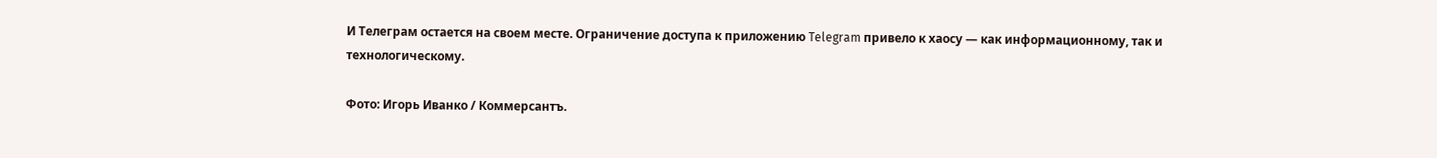И Телеграм остается на своем месте. Ограничение доступа к приложению Telegram привело к хаосу — как информационному, так и технологическому.

Фото: Игорь Иванко / Коммерсантъ.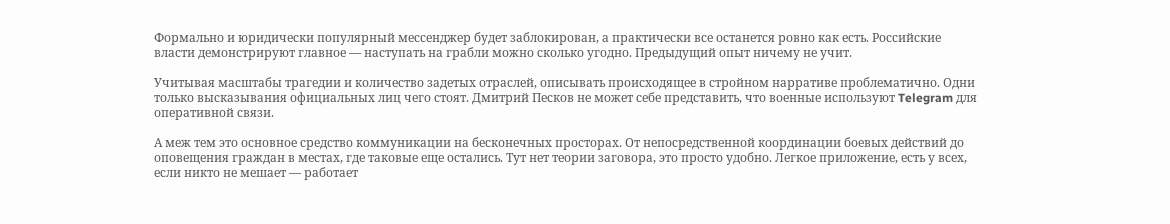Формально и юридически популярный мессенджер будет заблокирован, а практически все останется ровно как есть. Российские власти демонстрируют главное — наступать на грабли можно сколько угодно. Предыдущий опыт ничему не учит.

Учитывая масштабы трагедии и количество задетых отраслей, описывать происходящее в стройном нарративе проблематично. Одни только высказывания официальных лиц чего стоят. Дмитрий Песков не может себе представить, что военные используют Telegram для оперативной связи.

А меж тем это основное средство коммуникации на бесконечных просторах. От непосредственной координации боевых действий до оповещения граждан в местах, где таковые еще остались. Тут нет теории заговора, это просто удобно. Легкое приложение, есть у всех, если никто не мешает — работает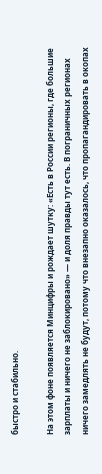быстро и стабильно.

На этом фоне появляется Минцифры и рождает шутку: «Есть в России регионы, где большие зарплаты и ничего не заблокировано» — и доля правды тут есть. В пограничных регионах ничего замедлять не будут, потому что внезапно оказалось, что пропагандировать в окопах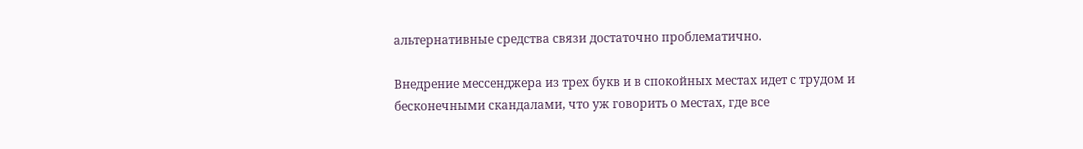альтернативные средства связи достаточно проблематично.

Внедрение мессенджера из трех букв и в спокойных местах идет с трудом и бесконечными скандалами, что уж говорить о местах, где все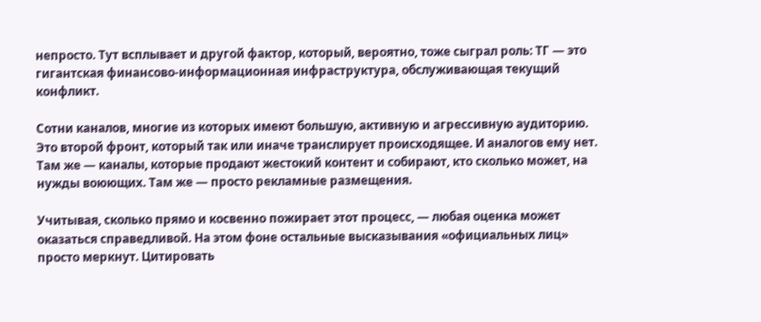непросто. Тут всплывает и другой фактор, который, вероятно, тоже сыграл роль: ТГ — это гигантская финансово-информационная инфраструктура, обслуживающая текущий конфликт.

Сотни каналов, многие из которых имеют большую, активную и агрессивную аудиторию. Это второй фронт, который так или иначе транслирует происходящее. И аналогов ему нет. Там же — каналы, которые продают жестокий контент и собирают, кто сколько может, на нужды воюющих. Там же — просто рекламные размещения.

Учитывая, сколько прямо и косвенно пожирает этот процесс, — любая оценка может оказаться справедливой. На этом фоне остальные высказывания «официальных лиц» просто меркнут. Цитировать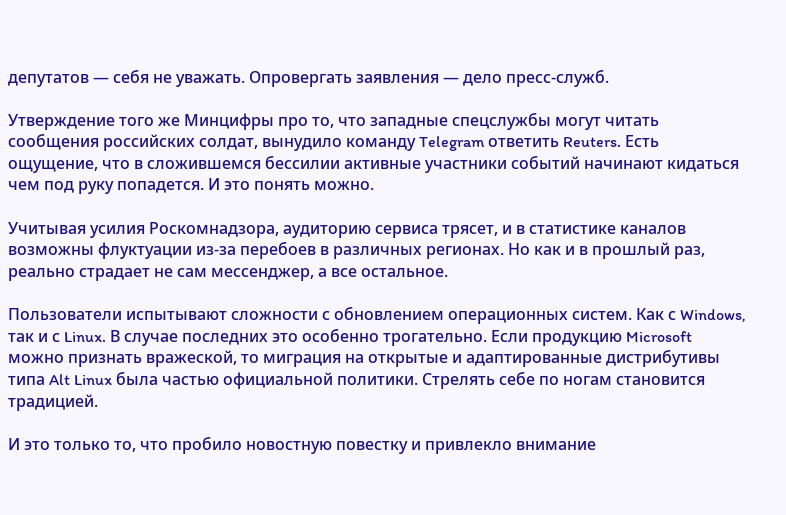депутатов — себя не уважать. Опровергать заявления — дело пресс-служб.

Утверждение того же Минцифры про то, что западные спецслужбы могут читать сообщения российских солдат, вынудило команду Telegram ответить Reuters. Есть ощущение, что в сложившемся бессилии активные участники событий начинают кидаться чем под руку попадется. И это понять можно.

Учитывая усилия Роскомнадзора, аудиторию сервиса трясет, и в статистике каналов возможны флуктуации из-за перебоев в различных регионах. Но как и в прошлый раз, реально страдает не сам мессенджер, а все остальное.

Пользователи испытывают сложности с обновлением операционных систем. Как с Windows, так и с Linux. В случае последних это особенно трогательно. Если продукцию Microsoft можно признать вражеской, то миграция на открытые и адаптированные дистрибутивы типа Alt Linux была частью официальной политики. Стрелять себе по ногам становится традицией.

И это только то, что пробило новостную повестку и привлекло внимание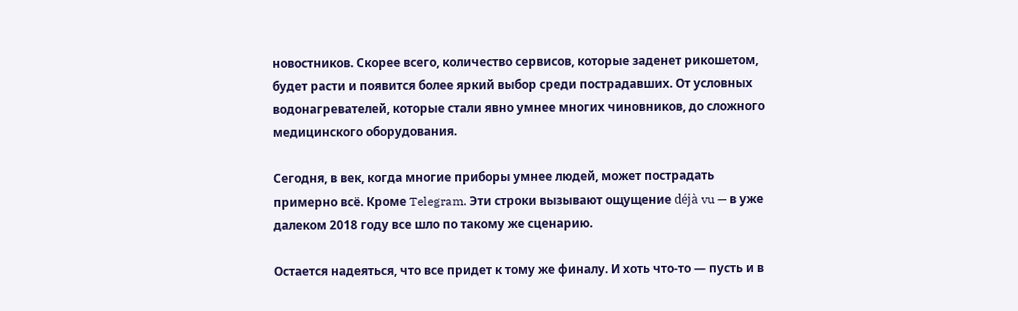новостников. Скорее всего, количество сервисов, которые заденет рикошетом, будет расти и появится более яркий выбор среди пострадавших. От условных водонагревателей, которые стали явно умнее многих чиновников, до сложного медицинского оборудования.

Сегодня, в век, когда многие приборы умнее людей, может пострадать примерно всё. Кроме Telegram. Эти строки вызывают ощущение déjà vu — в уже далеком 2018 году все шло по такому же сценарию.

Остается надеяться, что все придет к тому же финалу. И хоть что-то — пусть и в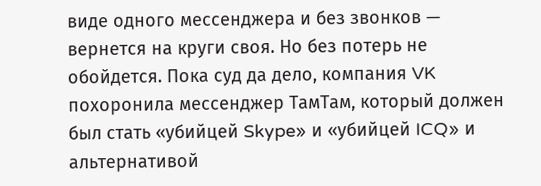виде одного мессенджера и без звонков — вернется на круги своя. Но без потерь не обойдется. Пока суд да дело, компания VK похоронила мессенджер ТамТам, который должен был стать «убийцей Skype» и «убийцей ICQ» и альтернативой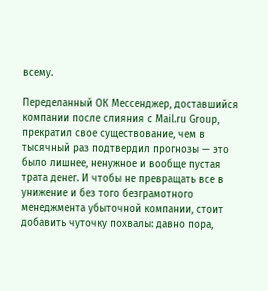всему.

Переделанный ОК Мессенджер, доставшийся компании после слияния с Mail.ru Group, прекратил свое существование, чем в тысячный раз подтвердил прогнозы — это было лишнее, ненужное и вообще пустая трата денег. И чтобы не превращать все в унижение и без того безграмотного менеджмента убыточной компании, стоит добавить чуточку похвалы: давно пора,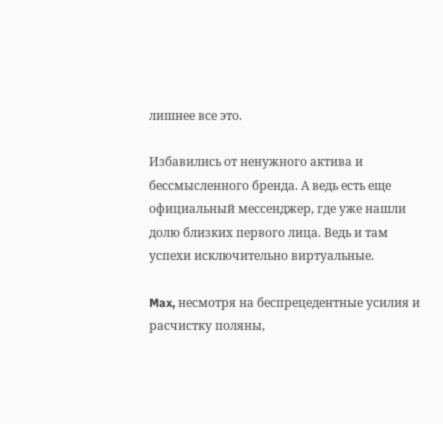лишнее все это.

Избавились от ненужного актива и бессмысленного бренда. А ведь есть еще официальный мессенджер, где уже нашли долю близких первого лица. Ведь и там успехи исключительно виртуальные.

Max, несмотря на беспрецедентные усилия и расчистку поляны,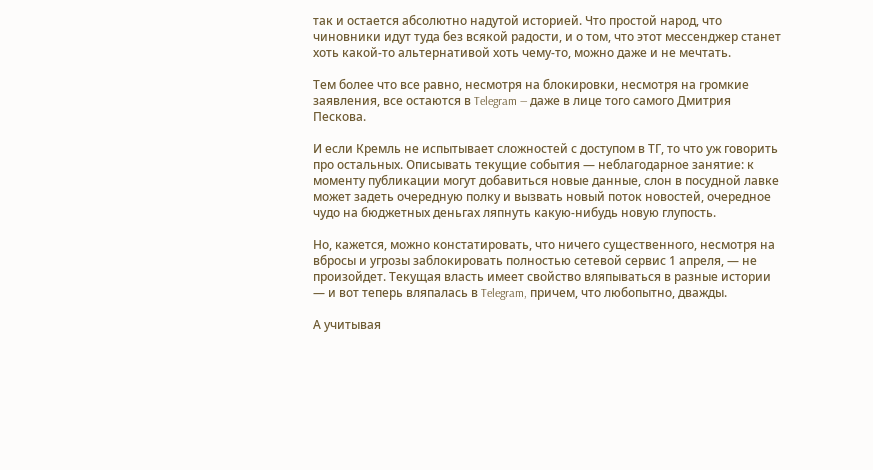так и остается абсолютно надутой историей. Что простой народ, что чиновники идут туда без всякой радости, и о том, что этот мессенджер станет хоть какой-то альтернативой хоть чему-то, можно даже и не мечтать.

Тем более что все равно, несмотря на блокировки, несмотря на громкие заявления, все остаются в Telegram — даже в лице того самого Дмитрия Пескова.

И если Кремль не испытывает сложностей с доступом в ТГ, то что уж говорить про остальных. Описывать текущие события — неблагодарное занятие: к моменту публикации могут добавиться новые данные, слон в посудной лавке может задеть очередную полку и вызвать новый поток новостей, очередное чудо на бюджетных деньгах ляпнуть какую-нибудь новую глупость.

Но, кажется, можно констатировать, что ничего существенного, несмотря на вбросы и угрозы заблокировать полностью сетевой сервис 1 апреля, — не произойдет. Текущая власть имеет свойство вляпываться в разные истории — и вот теперь вляпалась в Telegram, причем, что любопытно, дважды.

А учитывая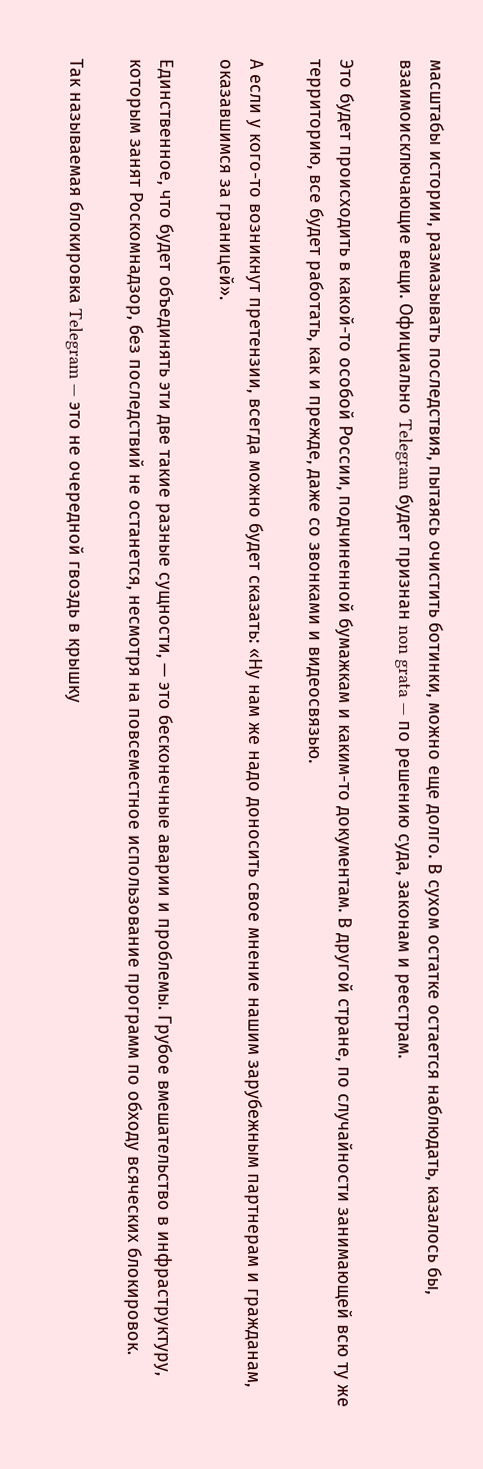масштабы истории, размазывать последствия, пытаясь очистить ботинки, можно еще долго. В сухом остатке остается наблюдать, казалось бы, взаимоисключающие вещи. Официально Telegram будет признан non grata — по решению суда, законам и реестрам.

Это будет происходить в какой-то особой России, подчиненной бумажкам и каким-то документам. В другой стране, по случайности занимающей всю ту же территорию, все будет работать, как и прежде, даже со звонками и видеосвязью.

А если у кого-то возникнут претензии, всегда можно будет сказать: «Ну нам же надо доносить свое мнение нашим зарубежным партнерам и гражданам, оказавшимся за границей».

Единственное, что будет объединять эти две такие разные сущности, — это бесконечные аварии и проблемы. Грубое вмешательство в инфраструктуру, которым занят Роскомнадзор, без последствий не останется, несмотря на повсеместное использование программ по обходу всяческих блокировок.

Так называемая блокировка Telegram — это не очередной гвоздь в крышку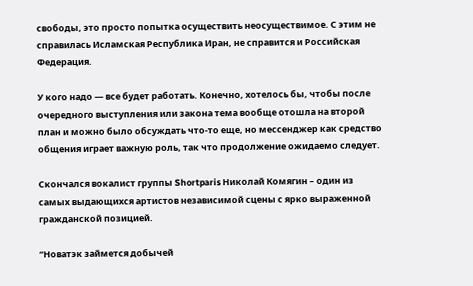свободы, это просто попытка осуществить неосуществимое. С этим не справилась Исламская Республика Иран, не справится и Российская Федерация.

У кого надо — все будет работать. Конечно, хотелось бы, чтобы после очередного выступления или закона тема вообще отошла на второй план и можно было обсуждать что-то еще, но мессенджер как средство общения играет важную роль, так что продолжение ожидаемо следует.

Скончался вокалист группы Shortparis Николай Комягин – один из самых выдающихся артистов независимой сцены с ярко выраженной гражданской позицией.

“Новатэк займется добычей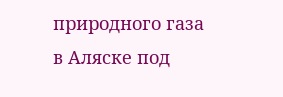природного газа в Аляске под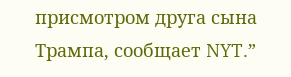присмотром друга сына Трампа, сообщает NYT.”